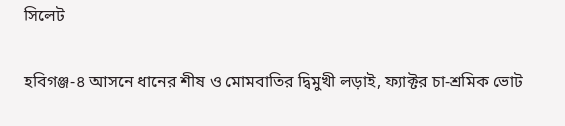সিলেট

হবিগঞ্জ-৪ আসনে ধানের শীষ ও মোমবাতির দ্বিমুখী লড়াই, ফ্যাক্টর চা-শ্রমিক ভোট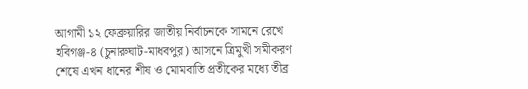আগামী ১২ ফেব্রুয়ারির জাতীয় নির্বাচনকে সামনে রেখে হবিগঞ্জ-৪ (চুনারুঘাট-মাধবপুর) আসনে ত্রিমুখী সমীকরণ শেষে এখন ধানের শীষ ও মোমবাতি প্রতীকের মধ্যে তীব্র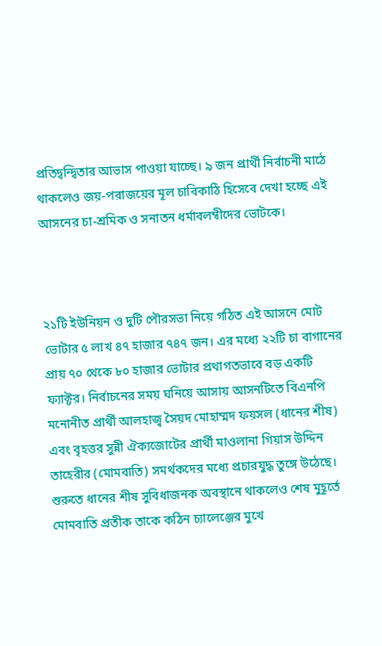প্রতিদ্বন্দ্বিতার আভাস পাওয়া যাচ্ছে। ৯ জন প্রার্থী নির্বাচনী মাঠে থাকলেও জয়-পরাজয়ের মূল চাবিকাঠি হিসেবে দেখা হচ্ছে এই আসনের চা-শ্রমিক ও সনাতন ধর্মাবলম্বীদের ভোটকে।



২১টি ইউনিয়ন ও দুটি পৌরসভা নিয়ে গঠিত এই আসনে মোট ভোটার ৫ লাখ ৪৭ হাজার ৭৪৭ জন। এর মধ্যে ২২টি চা বাগানের প্রায় ৭০ থেকে ৮০ হাজার ভোটার প্রথাগতভাবে বড় একটি ফ্যাক্টর। নির্বাচনের সময় ঘনিয়ে আসায় আসনটিতে বিএনপি মনোনীত প্রার্থী আলহাজ্ব সৈয়দ মোহাম্মদ ফয়সল (ধানের শীষ) এবং বৃহত্তর সুন্নী ঐক্যজোটের প্রার্থী মাওলানা গিয়াস উদ্দিন তাহেরীর (মোমবাতি) সমর্থকদের মধ্যে প্রচারযুদ্ধ তুঙ্গে উঠেছে। শুরুতে ধানের শীষ সুবিধাজনক অবস্থানে থাকলেও শেষ মুহূর্তে মোমবাতি প্রতীক তাকে কঠিন চ্যালেঞ্জের মুখে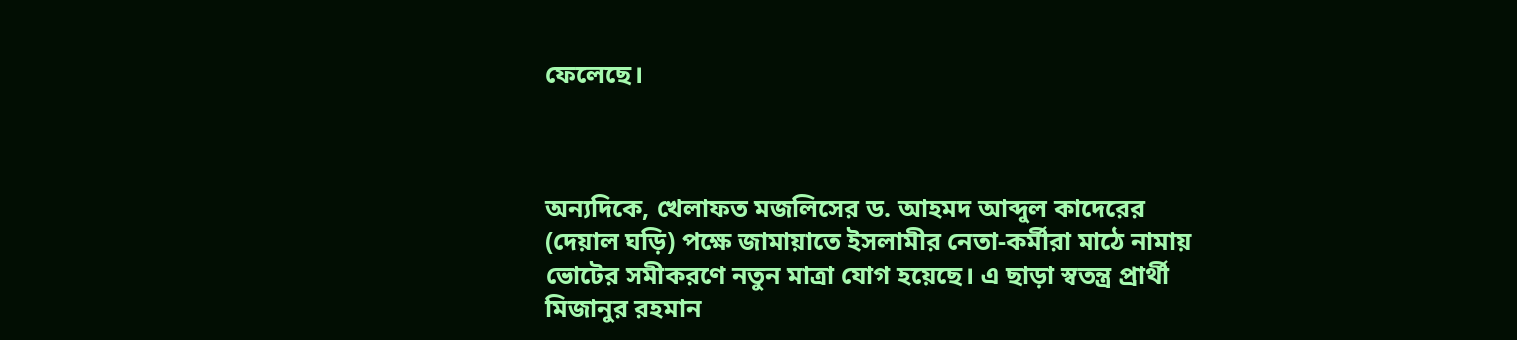ফেলেছে।



অন্যদিকে, খেলাফত মজলিসের ড. আহমদ আব্দুল কাদেরের (দেয়াল ঘড়ি) পক্ষে জামায়াতে ইসলামীর নেতা-কর্মীরা মাঠে নামায় ভোটের সমীকরণে নতুন মাত্রা যোগ হয়েছে। এ ছাড়া স্বতন্ত্র প্রার্থী মিজানুর রহমান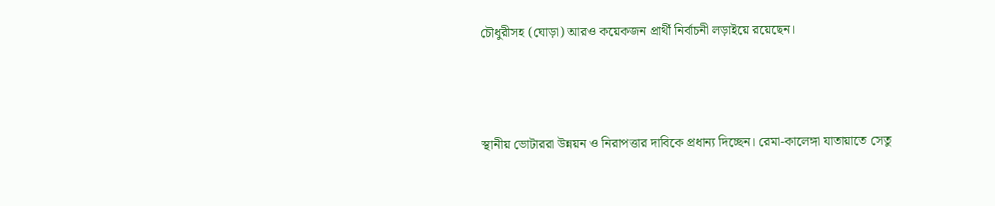চৌধুরীসহ (ঘোড়া) আরও কয়েকজন প্রার্থী নির্বাচনী লড়াইয়ে রয়েছেন।



স্থানীয় ভোটাররা উন্নয়ন ও নিরাপত্তার দাবিকে প্রধান্য দিচ্ছেন। রেমা-কালেঙ্গা যাতায়াতে সেতু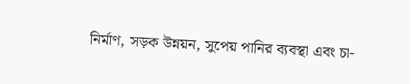নির্মাণ, সড়ক উন্নয়ন, সুপেয় পানির ব্যবস্থা এবং চা-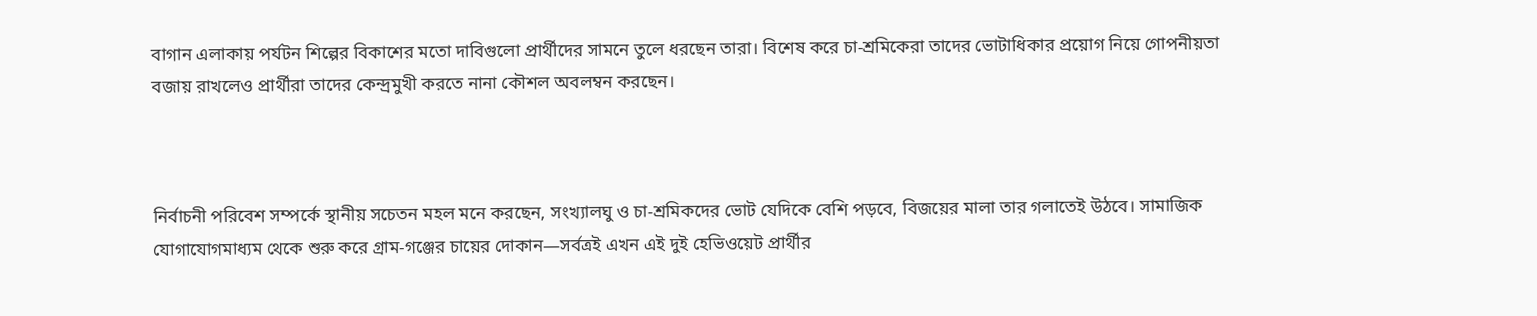বাগান এলাকায় পর্যটন শিল্পের বিকাশের মতো দাবিগুলো প্রার্থীদের সামনে তুলে ধরছেন তারা। বিশেষ করে চা-শ্রমিকেরা তাদের ভোটাধিকার প্রয়োগ নিয়ে গোপনীয়তা বজায় রাখলেও প্রার্থীরা তাদের কেন্দ্রমুখী করতে নানা কৌশল অবলম্বন করছেন।



নির্বাচনী পরিবেশ সম্পর্কে স্থানীয় সচেতন মহল মনে করছেন, সংখ্যালঘু ও চা-শ্রমিকদের ভোট যেদিকে বেশি পড়বে, বিজয়ের মালা তার গলাতেই উঠবে। সামাজিক যোগাযোগমাধ্যম থেকে শুরু করে গ্রাম-গঞ্জের চায়ের দোকান—সর্বত্রই এখন এই দুই হেভিওয়েট প্রার্থীর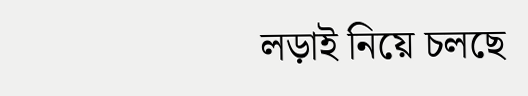লড়াই নিয়ে চলছে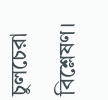চুলচেরা বিশ্লেষণ।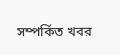সম্পর্কিত খবর